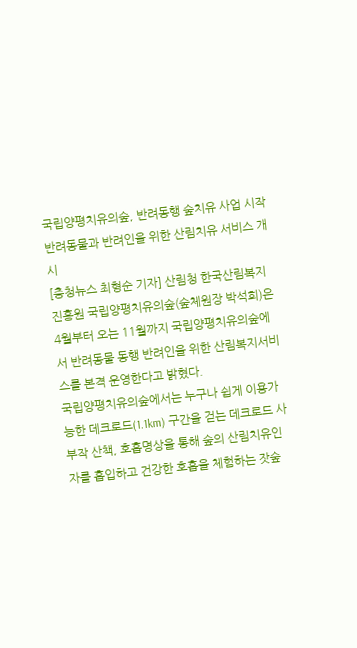국립양평치유의숲, 반려동행 숲치유 사업 시작
반려동물과 반려인을 위한 산림치유 서비스 개시
[충청뉴스 최형순 기자] 산림청 한국산림복지진흥원 국립양평치유의숲(숲체원장 박석희)은 4월부터 오는 11월까지 국립양평치유의숲에서 반려동물 동행 반려인을 위한 산림복지서비스를 본격 운영한다고 밝혔다.
국립양평치유의숲에서는 누구나 쉽게 이용가능한 데크로드(1.1km) 구간을 걷는 데크로드 사부작 산책, 호흡명상을 통해 숲의 산림치유인자를 흡입하고 건강한 호흡을 체험하는 잣숲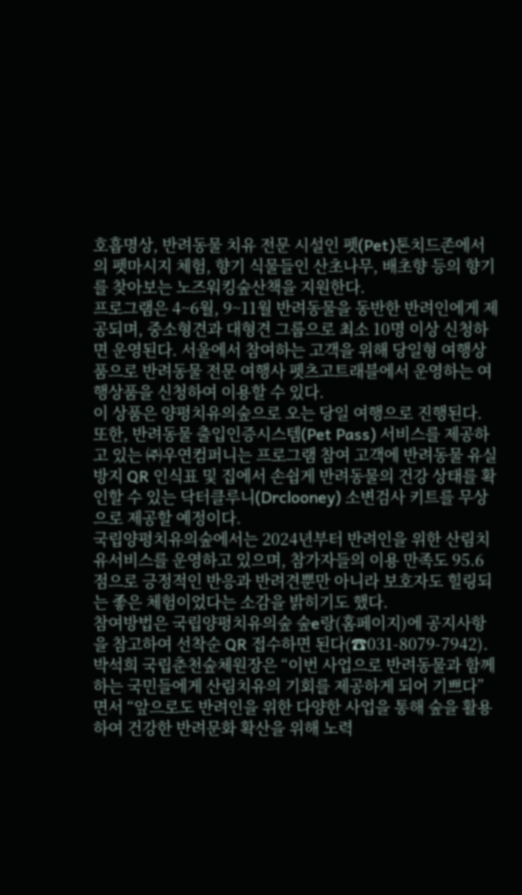호흡명상, 반려동물 치유 전문 시설인 펫(Pet)톤치드존에서의 펫마시지 체험, 향기 식물들인 산초나무, 배초향 등의 향기를 찾아보는 노즈워킹숲산책을 지원한다.
프로그램은 4~6월, 9~11월 반려동물을 동반한 반려인에게 제공되며, 중소형견과 대형견 그룹으로 최소 10명 이상 신청하면 운영된다. 서울에서 참여하는 고객을 위해 당일형 여행상품으로 반려동물 전문 여행사 펫츠고트래블에서 운영하는 여행상품을 신청하여 이용할 수 있다.
이 상품은 양평치유의숲으로 오는 당일 여행으로 진행된다. 또한, 반려동물 출입인증시스템(Pet Pass) 서비스를 제공하고 있는 ㈜우연컴퍼니는 프로그램 참여 고객에 반려동물 유실방지 QR 인식표 및 집에서 손쉽게 반려동물의 건강 상태를 확인할 수 있는 닥터클루니(Drclooney) 소변검사 키트를 무상으로 제공할 예정이다.
국립양평치유의숲에서는 2024년부터 반려인을 위한 산림치유서비스를 운영하고 있으며, 참가자들의 이용 만족도 95.6점으로 긍정적인 반응과 반려견뿐만 아니라 보호자도 힐링되는 좋은 체험이었다는 소감을 밝히기도 했다.
참여방법은 국립양평치유의숲 숲e랑(홈페이지)에 공지사항을 참고하여 선착순 QR 접수하면 된다(☎031-8079-7942).
박석희 국립춘천숲체원장은 “이번 사업으로 반려동물과 함께하는 국민들에게 산림치유의 기회를 제공하게 되어 기쁘다”면서 “앞으로도 반려인을 위한 다양한 사업을 통해 숲을 활용하여 건강한 반려문화 확산을 위해 노력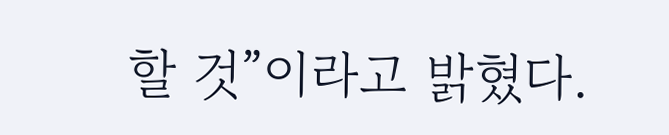할 것”이라고 밝혔다.